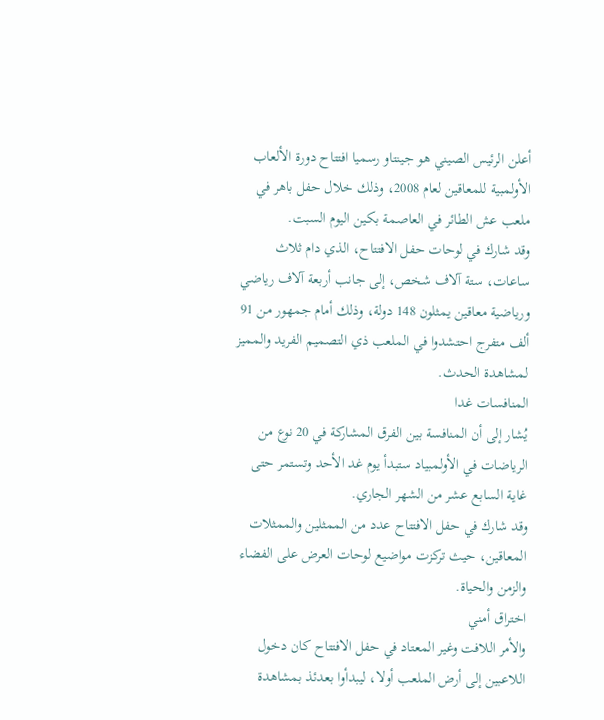أعلن الرئيس الصيني هو جينتاو رسميا افتتاح دورة الألعاب الأولمبية للمعاقين لعام 2008، وذلك خلال حفل باهر في ملعب عش الطائر في العاصمة بكين اليوم السبت.
وقد شارك في لوحات حفل الافتتاح، الذي دام ثلاث ساعات، ستة آلاف شخص، إلى جانب أربعة آلاف رياضي ورياضية معاقين يمثلون 148 دولة، وذلك أمام جمهور من 91 ألف متفرج احتشدوا في الملعب ذي التصميم الفريد والمميز لمشاهدة الحدث.
المنافسات غدا
يُشار إلى أن المنافسة بين الفرق المشاركة في 20 نوع من الرياضات في الأولمبياد ستبدأ يوم غد الأحد وتستمر حتى غاية السابع عشر من الشهر الجاري.
وقد شارك في حفل الافتتاح عدد من الممثلين والممثلات المعاقين، حيث تركزت مواضيع لوحات العرض على الفضاء والزمن والحياة.
اختراق أمني
والأمر اللافت وغير المعتاد في حفل الافتتاح كان دخول اللاعبين إلى أرض الملعب أولا، ليبدأوا بعدئذ بمشاهدة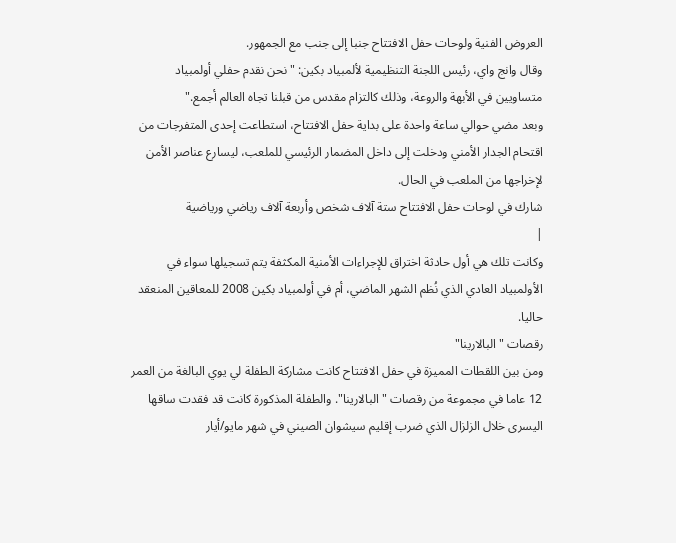العروض الفنية ولوحات حفل الافتتاح جنبا إلى جنب مع الجمهور.
وقال وانج واي، رئيس اللجنة التنظيمية لألمبياد بكين: "نحن نقدم حفلي أولمبياد متساويين في الأبهة والروعة، وذلك كالتزام مقدس من قبلنا تجاه العالم أجمع."
وبعد مضي حوالي ساعة واحدة على بداية حفل الافتتاح، استطاعت إحدى المتفرجات من اقتحام الجدار الأمني ودخلت إلى داخل المضمار الرئيسي للملعب، ليسارع عناصر الأمن لإخراجها من الملعب في الحال.
شارك في لوحات حفل الافتتاح ستة آلاف شخص وأربعة آلاف رياضي ورياضية
|
وكانت تلك هي أول حادثة اختراق للإجراءات الأمنية المكثفة يتم تسجيلها سواء في الأولمبياد العادي الذي نُظم الشهر الماضي، أم في أولمبياد بكين 2008 للمعاقين المنعقد حاليا.
رقصات "البالارينا"
ومن بين اللقطات المميزة في حفل الافتتاح كانت مشاركة الطفلة لي يوي البالغة من العمر 12 عاما في مجموعة من رقصات "البالارينا". والطفلة المذكورة كانت قد فقدت ساقها اليسرى خلال الزلزال الذي ضرب إقليم سيشوان الصيني في شهر مايو/أيار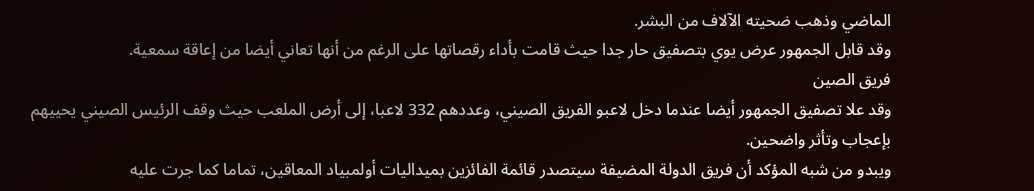الماضي وذهب ضحيته الآلاف من البشر.
وقد قابل الجمهور عرض يوي بتصفيق حار جدا حيث قامت بأداء رقصاتها على الرغم من أنها تعاني أيضا من إعاقة سمعية.
فريق الصين
وقد علا تصفيق الجمهور أيضا عندما دخل لاعبو الفريق الصيني، وعددهم 332 لاعبا، إلى أرض الملعب حيث وقف الرئيس الصيني يحييهم بإعجاب وتأثر واضحين.
ويبدو من شبه المؤكد أن فريق الدولة المضيفة سيتصدر قائمة الفائزين بميداليات أولمبياد المعاقين، تماما كما جرت عليه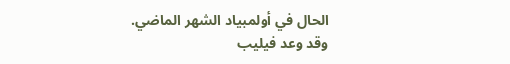الحال في أولمبياد الشهر الماضي.
وقد وعد فيليب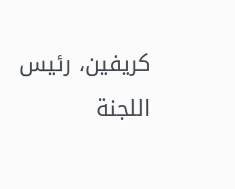كريفين، رئيس اللجنة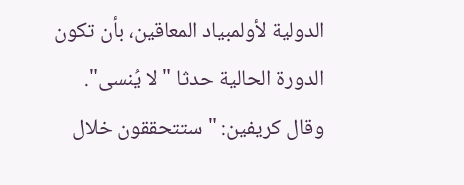الدولية لأولمبياد المعاقين، بأن تكون الدورة الحالية حدثا "لا يُنسى".
وقال كريفين: "ستتحققون خلال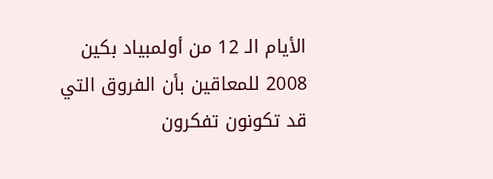الأيام الـ 12 من أولمبياد بكين 2008 للمعاقين بأن الفروق التي قد تكونون تفكرون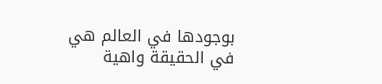بوجودها في العالم هي في الحقيقة واهية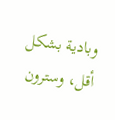وبادية بشكل أقل، وسترون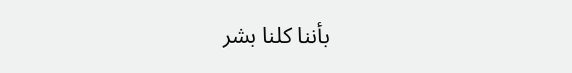بأننا كلنا بشر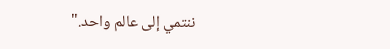ننتمي إلى عالم واحد."